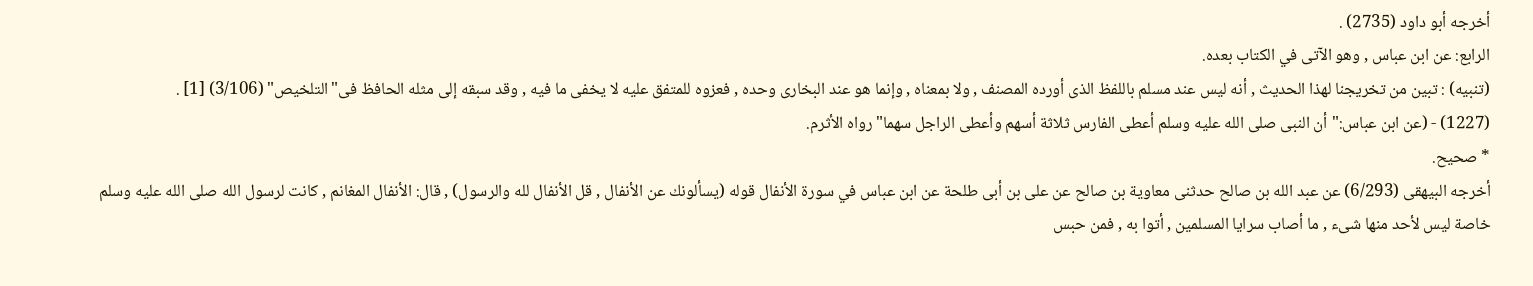أخرجه أبو داود (2735) .
الرابع: عن ابن عباس , وهو الآتى في الكتاب بعده.
(تنبيه) : تبين من تخريجنا لهذا الحديث , أنه ليس عند مسلم باللفظ الذى أورده المصنف , ولا بمعناه , وإنما هو عند البخارى وحده , فعزوه للمتفق عليه لا يخفى ما فيه , وقد سبقه إلى مثله الحافظ فى"التلخيص" (3/106) [1] .
(1227) - (عن ابن عباس:"أن النبى صلى الله عليه وسلم أعطى الفارس ثلاثة أسهم وأعطى الراجل سهما"رواه الأثرم.
* صحيح.
أخرجه البيهقى (6/293) عن عبد الله بن صالح حدثنى معاوية بن صالح عن على بن أبى طلحة عن ابن عباس في سورة الأنفال قوله (يسألونك عن الأنفال , قل الأنفال لله والرسول) , قال: الأنفال المغانم , كانت لرسول الله صلى الله عليه وسلم خاصة ليس لأحد منها شىء , ما أصاب سرايا المسلمين , أتوا به , فمن حبس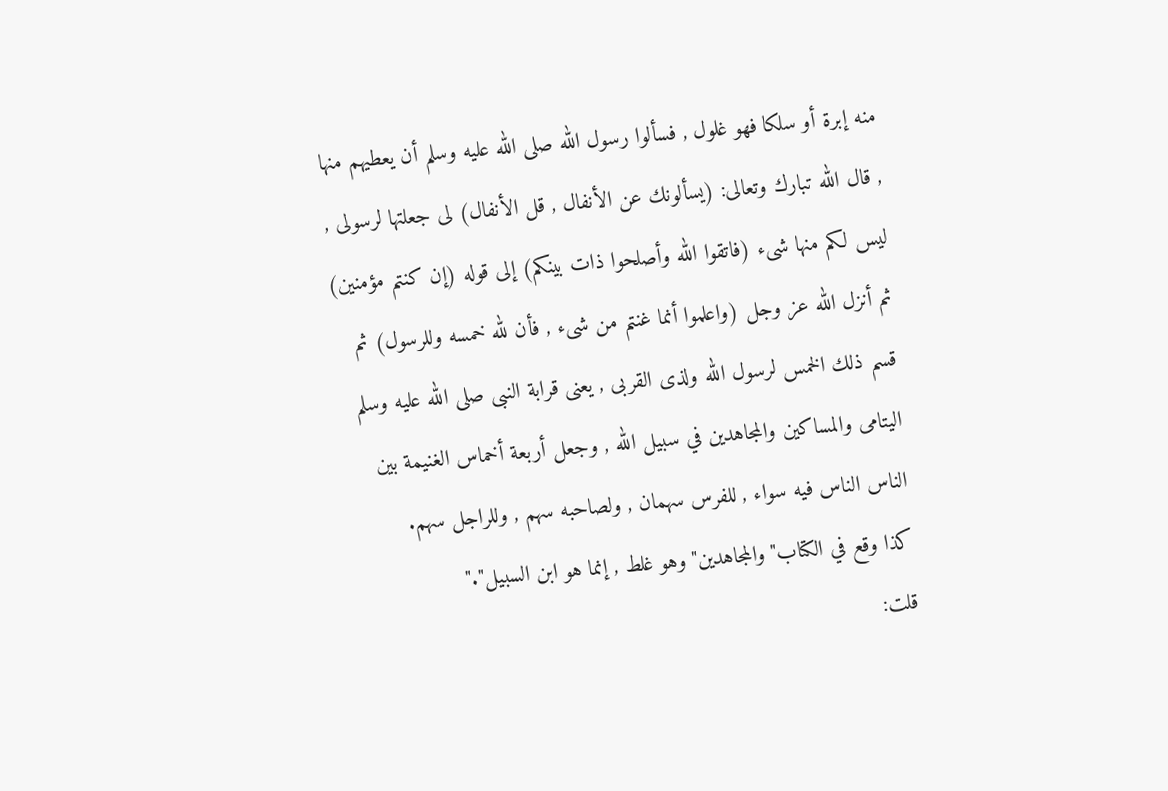منه إبرة أو سلكا فهو غلول , فسألوا رسول الله صلى الله عليه وسلم أن يعطيهم منها , قال الله تبارك وتعالى: (يسألونك عن الأنفال , قل الأنفال) لى جعلتها لرسولى , ليس لكم منها شىء (فاتقوا الله وأصلحوا ذات بينكم) إلى قوله (إن كنتم مؤمنين) ثم أنزل الله عز وجل (واعلموا أنما غنتم من شىء , فأن لله خمسه وللرسول) ثم قسم ذلك الخمس لرسول الله ولذى القربى , يعنى قرابة النبى صلى الله عليه وسلم اليتامى والمساكين والمجاهدين في سبيل الله , وجعل أربعة أخماس الغنيمة بين الناس الناس فيه سواء , للفرس سهمان , ولصاحبه سهم , وللراجل سهم.
كذا وقع في الكتاب"والمجاهدين"وهو غلط , إنما هو ابن السبيل"."
قلت: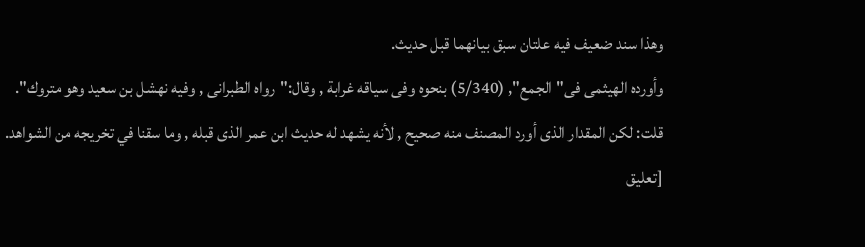وهذا سند ضعيف فيه علتان سبق بيانهما قبل حديث.
وأورده الهيثمى فى"الجمع", (5/340) بنحوه وفى سياقه غرابة , وقال:"رواه الطبرانى , وفيه نهشل بن سعيد وهو متروك".
قلت: لكن المقدار الذى أورد المصنف منه صحيح , لأنه يشهد له حديث ابن عمر الذى قبله , وما سقنا في تخريجه من الشواهد.
[تعليق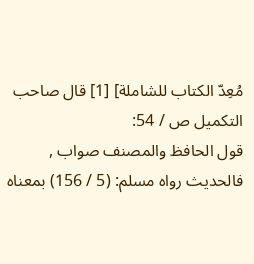مُعِدّ الكتاب للشاملة] [1] قال صاحب التكميل ص / 54:
قول الحافظ والمصنف صواب , فالحديث رواه مسلم: (5 / 156) بمعناه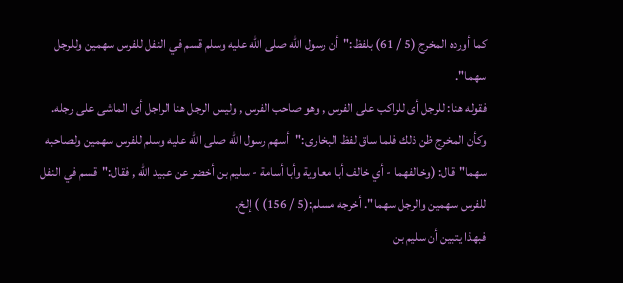كما أورده المخرج (5 / 61) بلفظ:"أن رسول الله صلى الله عليه وسلم قسم في النفل للفرس سهمين وللرجل سهما".
فقوله هنا: للرجل أى للراكب على الفرس , وهو صاحب الفرس , وليس الرجل هنا الراجل أى الماشى على رجله.
وكأن المخرج ظن ذلك فلما ساق لفظ البخارى:"أسهم رسول الله صلى الله عليه وسلم للفرس سهمين ولصاحبه سهما"قال: (وخالفهما - أي خالف أبا معاوية وأبا أسامة - سليم بن أخضر عن عبيد الله , فقال:"قسم في النفل للفرس سهمين والرجل سهما". أخرجه مسلم:(5 / 156) ) إلخ.
فبهذا يتبين أن سليم بن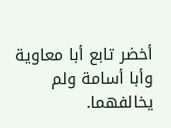أخضر تابع أبا معاوية وأبا أسامة ولم يخالفهما.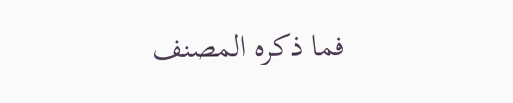فما ذكره المصنف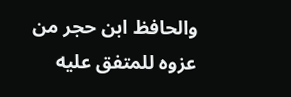والحافظ ابن حجر من عزوه للمتفق عليه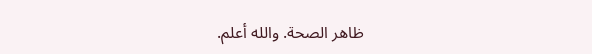ظاهر الصحة. والله أعلم.